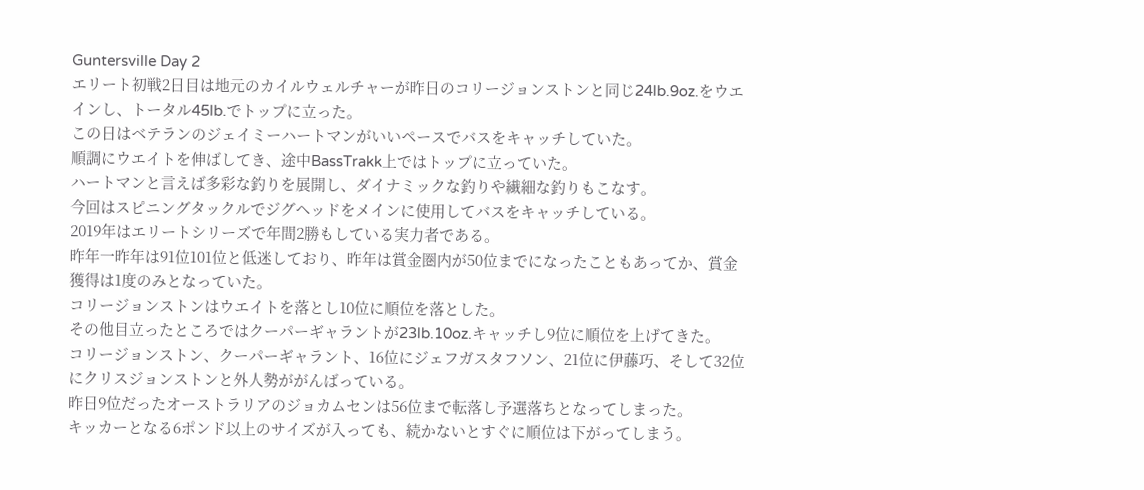Guntersville Day 2
エリート初戦2日目は地元のカイルウェルチャーが昨日のコリージョンストンと同じ24lb.9oz.をウエインし、トータル45lb.でトップに立った。
この日はベテランのジェイミーハートマンがいいペースでバスをキャッチしていた。
順調にウエイトを伸ばしてき、途中BassTrakk上ではトップに立っていた。
ハートマンと言えば多彩な釣りを展開し、ダイナミックな釣りや繊細な釣りもこなす。
今回はスピニングタックルでジグヘッドをメインに使用してバスをキャッチしている。
2019年はエリートシリーズで年間2勝もしている実力者である。
昨年一昨年は91位101位と低迷しており、昨年は賞金圏内が50位までになったこともあってか、賞金獲得は1度のみとなっていた。
コリージョンストンはウエイトを落とし10位に順位を落とした。
その他目立ったところではクーパーギャラントが23lb.10oz.キャッチし9位に順位を上げてきた。
コリージョンストン、クーパーギャラント、16位にジェフガスタフソン、21位に伊藤巧、そして32位にクリスジョンストンと外人勢ががんばっている。
昨日9位だったオーストラリアのジョカムセンは56位まで転落し予選落ちとなってしまった。
キッカーとなる6ポンド以上のサイズが入っても、続かないとすぐに順位は下がってしまう。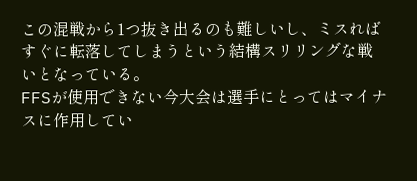この混戦から1つ抜き出るのも難しいし、ミスればすぐに転落してしまうという結構スリリングな戦いとなっている。
FFSが使用できない今大会は選手にとってはマイナスに作用してい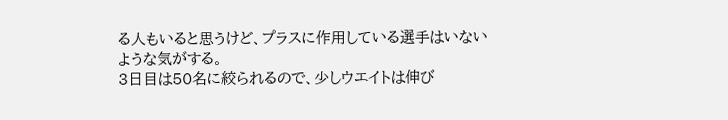る人もいると思うけど、プラスに作用している選手はいないような気がする。
3日目は50名に絞られるので、少しウエイトは伸び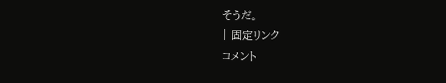そうだ。
| 固定リンク
コメント